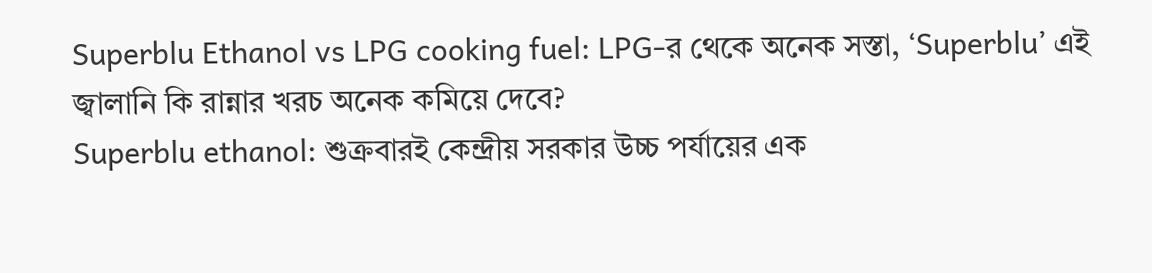Superblu Ethanol vs LPG cooking fuel: LPG-র থেকে অনেক সস্তা, ‘Superblu’ এই জ্বালানি কি রান্নার খরচ অনেক কমিয়ে দেবে?
Superblu ethanol: শুক্রবারই কেন্দ্রীয় সরকার উচ্চ পর্যায়ের এক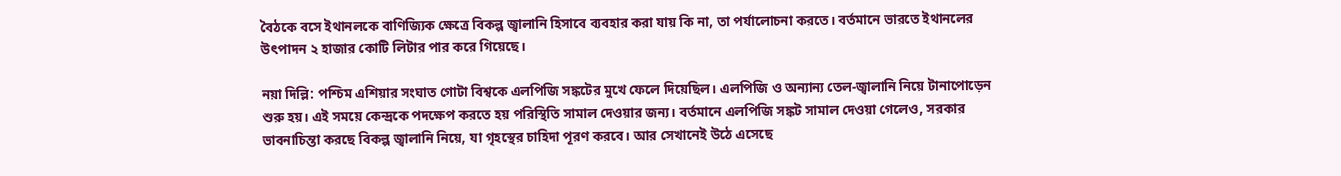বৈঠকে বসে ইথানলকে বাণিজ্যিক ক্ষেত্রে বিকল্প জ্বালানি হিসাবে ব্যবহার করা যায় কি না, তা পর্যালোচনা করতে। বর্তমানে ভারতে ইথানলের উৎপাদন ২ হাজার কোটি লিটার পার করে গিয়েছে।

নয়া দিল্লি: পশ্চিম এশিয়ার সংঘাত গোটা বিশ্বকে এলপিজি সঙ্কটের মুখে ফেলে দিয়েছিল। এলপিজি ও অন্যান্য তেল-জ্বালানি নিয়ে টানাপোড়েন শুরু হয়। এই সময়ে কেন্দ্রকে পদক্ষেপ করতে হয় পরিস্থিতি সামাল দেওয়ার জন্য। বর্তমানে এলপিজি সঙ্কট সামাল দেওয়া গেলেও, সরকার ভাবনাচিন্তা করছে বিকল্প জ্বালানি নিয়ে, যা গৃহস্থের চাহিদা পূরণ করবে। আর সেখানেই উঠে এসেছে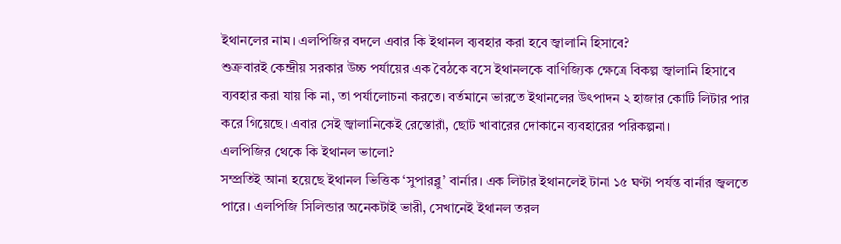ইথানলের নাম। এলপিজির বদলে এবার কি ইথানল ব্যবহার করা হবে জ্বালানি হিসাবে?
শুক্রবারই কেন্দ্রীয় সরকার উচ্চ পর্যায়ের এক বৈঠকে বসে ইথানলকে বাণিজ্যিক ক্ষেত্রে বিকল্প জ্বালানি হিসাবে ব্যবহার করা যায় কি না, তা পর্যালোচনা করতে। বর্তমানে ভারতে ইথানলের উৎপাদন ২ হাজার কোটি লিটার পার করে গিয়েছে। এবার সেই জ্বালানিকেই রেস্তোরাঁ, ছোট খাবারের দোকানে ব্যবহারের পরিকল্পনা।
এলপিজির থেকে কি ইথানল ভালো?
সম্প্রতিই আনা হয়েছে ইথানল ভিত্তিক ‘সুপারব্লু’ বার্নার। এক লিটার ইথানলেই টানা ১৫ ঘণ্টা পর্যন্ত বার্নার জ্বলতে পারে। এলপিজি সিলিন্ডার অনেকটাই ভারী, সেখানেই ইথানল তরল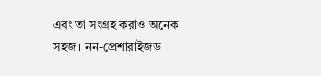এবং তা সংগ্রহ করাও অনেক সহজ। নন-প্রেশারাইজড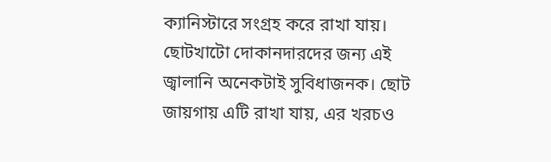ক্যানিস্টারে সংগ্রহ করে রাখা যায়। ছোটখাটো দোকানদারদের জন্য এই জ্বালানি অনেকটাই সুবিধাজনক। ছোট জায়গায় এটি রাখা যায়, এর খরচও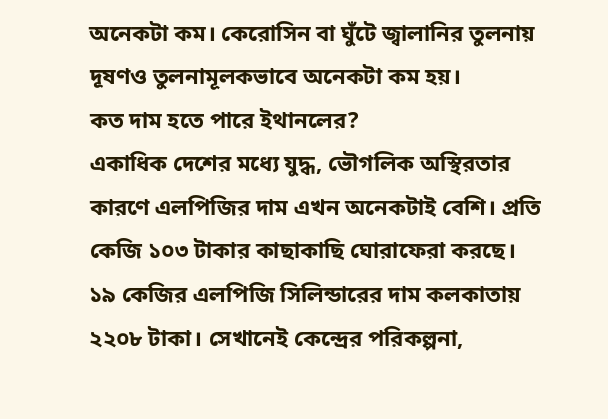অনেকটা কম। কেরোসিন বা ঘুঁটে জ্বালানির তুলনায় দূষণও তুলনামূলকভাবে অনেকটা কম হয়।
কত দাম হতে পারে ইথানলের?
একাধিক দেশের মধ্যে যুদ্ধ, ভৌগলিক অস্থিরতার কারণে এলপিজির দাম এখন অনেকটাই বেশি। প্রতি কেজি ১০৩ টাকার কাছাকাছি ঘোরাফেরা করছে। ১৯ কেজির এলপিজি সিলিন্ডারের দাম কলকাতায় ২২০৮ টাকা। সেখানেই কেন্দ্রের পরিকল্পনা,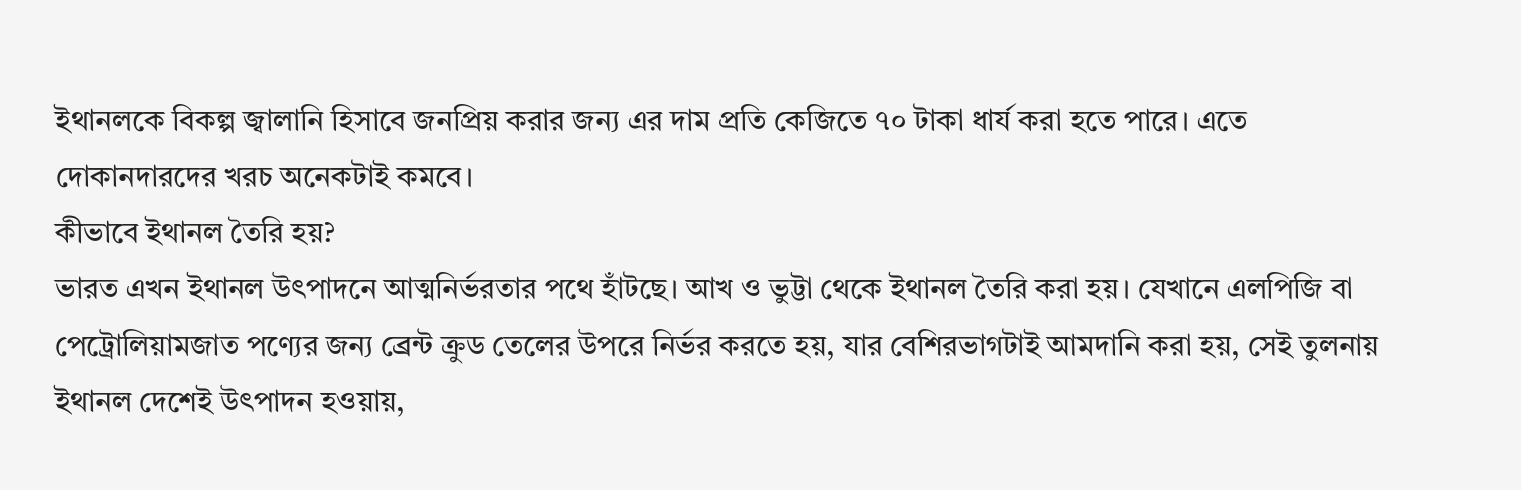ইথানলকে বিকল্প জ্বালানি হিসাবে জনপ্রিয় করার জন্য এর দাম প্রতি কেজিতে ৭০ টাকা ধার্য করা হতে পারে। এতে দোকানদারদের খরচ অনেকটাই কমবে।
কীভাবে ইথানল তৈরি হয়?
ভারত এখন ইথানল উৎপাদনে আত্মনির্ভরতার পথে হাঁটছে। আখ ও ভুট্টা থেকে ইথানল তৈরি করা হয়। যেখানে এলপিজি বা পেট্রোলিয়ামজাত পণ্যের জন্য ব্রেন্ট ক্রুড তেলের উপরে নির্ভর করতে হয়, যার বেশিরভাগটাই আমদানি করা হয়, সেই তুলনায় ইথানল দেশেই উৎপাদন হওয়ায়,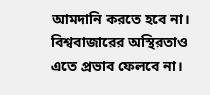আমদানি করতে হবে না। বিশ্ববাজারের অস্থিরতাও এতে প্রভাব ফেলবে না।